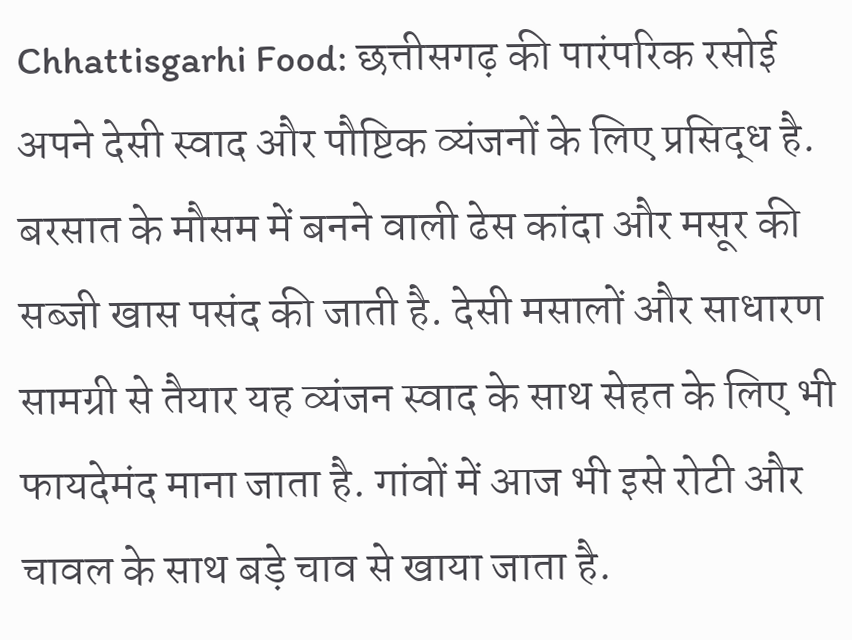Chhattisgarhi Food: छत्तीसगढ़ की पारंपरिक रसोई अपने देसी स्वाद और पौष्टिक व्यंजनों के लिए प्रसिद्ध है. बरसात के मौसम में बनने वाली ढेस कांदा और मसूर की सब्जी खास पसंद की जाती है. देसी मसालों और साधारण सामग्री से तैयार यह व्यंजन स्वाद के साथ सेहत के लिए भी फायदेमंद माना जाता है. गांवों में आज भी इसे रोटी और चावल के साथ बड़े चाव से खाया जाता है.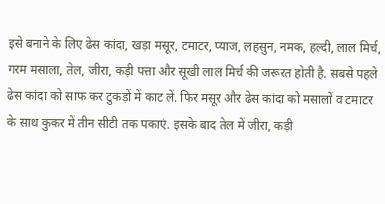इसे बनाने के लिए ढेस कांदा, खड़ा मसूर, टमाटर, प्याज, लहसुन, नमक, हल्दी, लाल मिर्च, गरम मसाला, तेल, जीरा, कड़ी पत्ता और सूखी लाल मिर्च की जरूरत होती है. सबसे पहले ढेस कांदा को साफ कर टुकड़ों में काट लें. फिर मसूर और ढेस कांदा को मसालों व टमाटर के साथ कुकर में तीन सीटी तक पकाएं. इसके बाद तेल में जीरा, कड़ी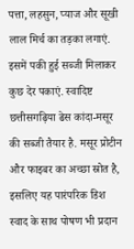पत्ता, लहसुन, प्याज और सूखी लाल मिर्च का तड़का लगाएं. इसमें पकी हुई सब्जी मिलाकर कुछ देर पकाएं. स्वादिष्ट छत्तीसगढ़िया ढेस कांदा-मसूर की सब्जी तैयार है. मसूर प्रोटीन और फाइबर का अच्छा स्रोत है, इसलिए यह पारंपरिक डिश स्वाद के साथ पोषण भी प्रदान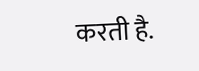करती है.